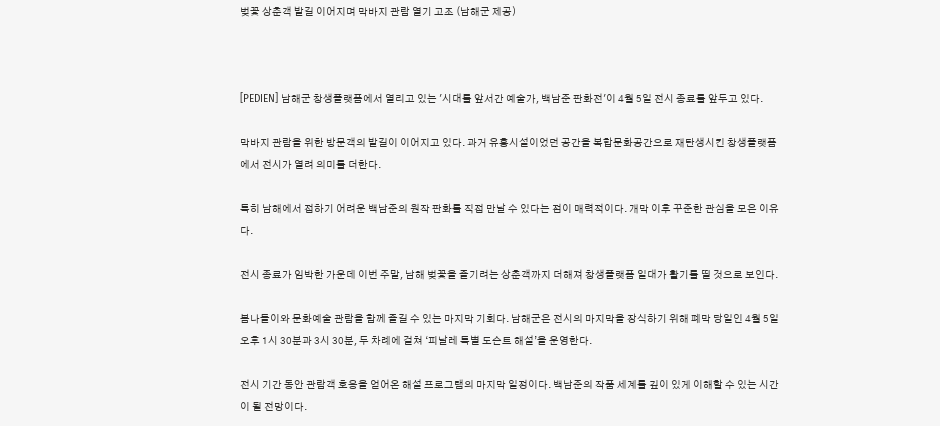벚꽃 상춘객 발길 이어지며 막바지 관람 열기 고조 (남해군 제공)



[PEDIEN] 남해군 창생플랫폼에서 열리고 있는 '시대를 앞서간 예술가, 백남준 판화전'이 4월 5일 전시 종료를 앞두고 있다.

막바지 관람을 위한 방문객의 발길이 이어지고 있다. 과거 유흥시설이었던 공간을 복합문화공간으로 재탄생시킨 창생플랫폼에서 전시가 열려 의미를 더한다.

특히 남해에서 접하기 어려운 백남준의 원작 판화를 직접 만날 수 있다는 점이 매력적이다. 개막 이후 꾸준한 관심을 모은 이유다.

전시 종료가 임박한 가운데 이번 주말, 남해 벚꽃을 즐기려는 상춘객까지 더해져 창생플랫폼 일대가 활기를 띨 것으로 보인다.

봄나들이와 문화예술 관람을 함께 즐길 수 있는 마지막 기회다. 남해군은 전시의 마지막을 장식하기 위해 폐막 당일인 4월 5일 오후 1시 30분과 3시 30분, 두 차례에 걸쳐 ‘피날레 특별 도슨트 해설’을 운영한다.

전시 기간 동안 관람객 호응을 얻어온 해설 프로그램의 마지막 일정이다. 백남준의 작품 세계를 깊이 있게 이해할 수 있는 시간이 될 전망이다.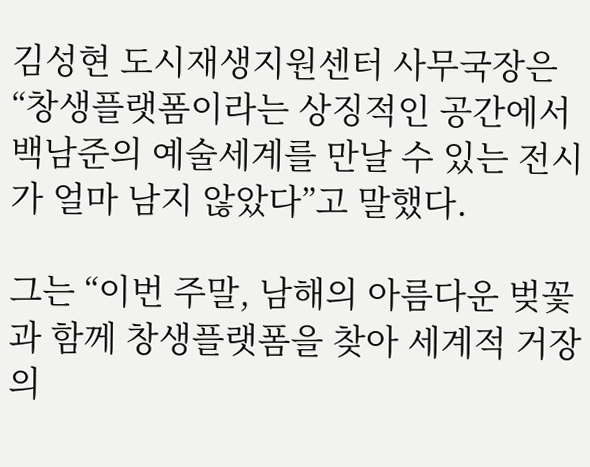김성현 도시재생지원센터 사무국장은 “창생플랫폼이라는 상징적인 공간에서 백남준의 예술세계를 만날 수 있는 전시가 얼마 남지 않았다”고 말했다.

그는 “이번 주말, 남해의 아름다운 벚꽃과 함께 창생플랫폼을 찾아 세계적 거장의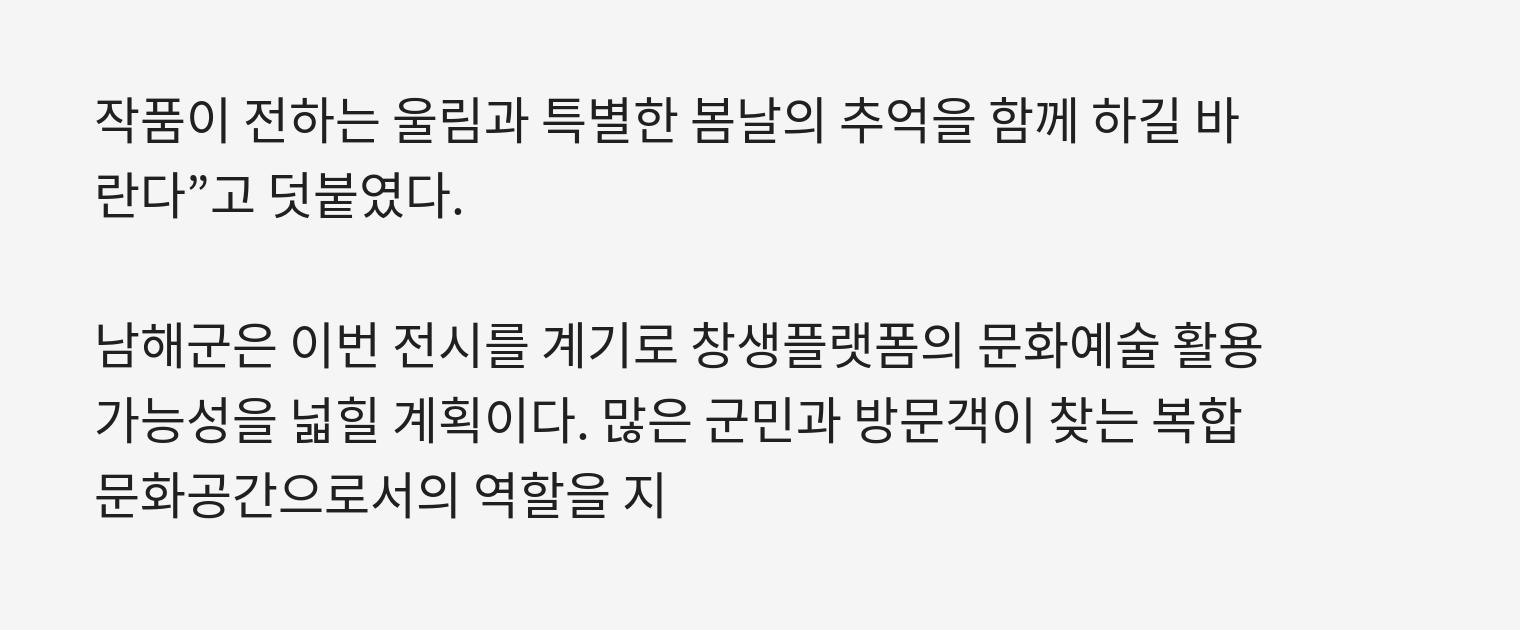작품이 전하는 울림과 특별한 봄날의 추억을 함께 하길 바란다”고 덧붙였다.

남해군은 이번 전시를 계기로 창생플랫폼의 문화예술 활용 가능성을 넓힐 계획이다. 많은 군민과 방문객이 찾는 복합문화공간으로서의 역할을 지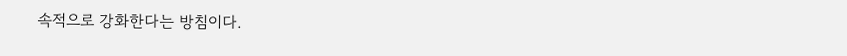속적으로 강화한다는 방침이다.